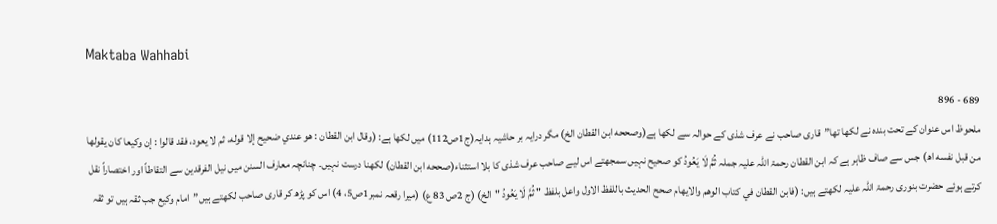Maktaba Wahhabi

689 - 896
ملحوظ اس عنوان کے تحت بندہ نے لکھا تھا”قاری صاحب نے عرف شذی کے حوالہ سے لکھا ہے(وصححه ابن القطان الخ) مگر درایہ بر حاشیہ ہدایہ(ج1ص112) میں لکھا ہے: (وقال ابن القطان : هو عندي ضحيح إلا قوله، ثم لا يعود، فقد قالوا : إن وكيعا كان يقولها من قبل نفسه اھ) جس سے صاف ظاہر ہے کہ ابن القطان رحمۃ اللہ علیہ جملہ ثُمَّ لَا يَعُودُ کو صحیح نہیں سمجھتے اس لیے صاحب عرف شذی کا بلا استثناء(صححه ابن القطان) لکھنا درست نہیں۔ چنانچہ معارف السنن میں نیل الفرقدین سے التقاطاً اور اختصاراً نقل کرتے ہوئے حضرت بنوری رحمۃ اللہ علیہ لکھتے ہیں: (فابن القطان في كتاب الوهم والايهام صحح الحديث باللفظ الاول واعل بلفظ " ثُمَّ لَا يَعُودُ "الخ) (ج 2ص 83 ع) (میرا رقعہ نمبر1ص5، 4) اس کو پڑھ کر قاری صاحب لکھتے ہیں”امام وکیع جب ثقہ ہیں تو ثقہ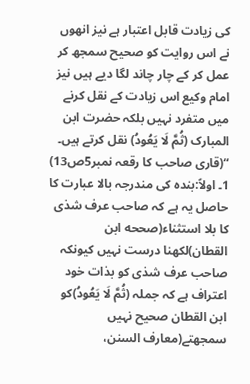کی زیادت قابل اعتبار ہے نیز انھوں نے اس روایت کو صحیح سمجھ کر عمل کر کے چار چاند لگا دیے ہیں نیز امام وکیع اس زیادت کے نقل کرنے میں متفرد نہیں بلکہ حضرت ابن المبارک (ثُمَّ لَا يَعُودُ) نقل کرتے ہیں۔ “(قاری صاحب کا رقعہ نمبر5ص13) 1۔ اولاً:بندہ کی مندرجہ بالا عبارت کا حاصل یہ ہے کہ صاحب عرف شذی کا بلا استثناء(صححه ابن القطان)لکھنا درست نہیں کیونکہ صاحب عرف شذی کو بذات خود اعتراف ہے کہ جملہ (ثُمَّ لَا يَعُودُ)کو ابن القطان صحیح نہیں سمجھتے(معارف السنن،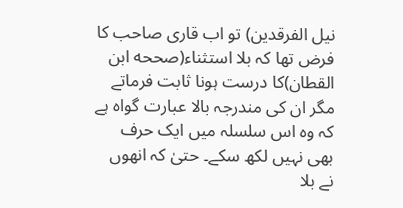نیل الفرقدین) تو اب قاری صاحب کا فرض تھا کہ بلا استثناء(صححه ابن القطان)کا درست ہونا ثابت فرماتے مگر ان کی مندرجہ بالا عبارت گواہ ہے کہ وہ اس سلسلہ میں ایک حرف بھی نہیں لکھ سکے۔ حتیٰ کہ انھوں نے بلا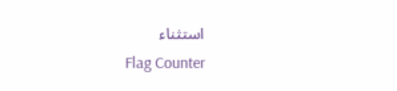استثناء
Flag Counter